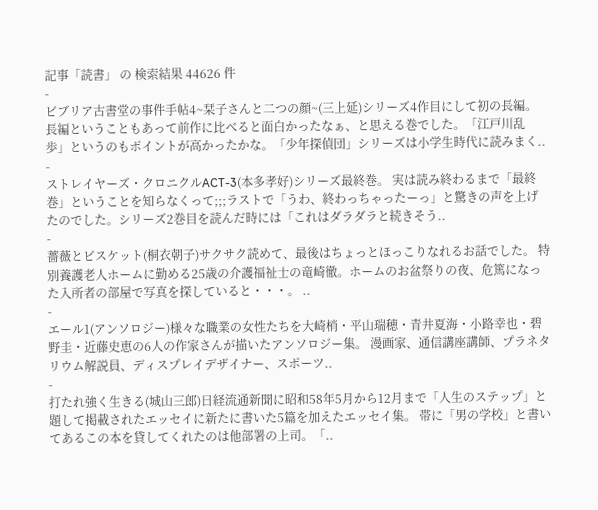記事「読書」 の 検索結果 44626 件
-
ビブリア古書堂の事件手帖4~栞子さんと二つの顔~(三上延)シリーズ4作目にして初の長編。 長編ということもあって前作に比べると面白かったなぁ、と思える巻でした。「江戸川乱歩」というのもポイントが高かったかな。「少年探偵団」シリーズは小学生時代に読みまく..
-
ストレイヤーズ・クロニクルACT-3(本多孝好)シリーズ最終巻。 実は読み終わるまで「最終巻」ということを知らなくって;;;ラストで「うわ、終わっちゃったーっ」と驚きの声を上げたのでした。シリーズ2巻目を読んだ時には「これはダラダラと続きそう..
-
薔薇とビスケット(桐衣朝子)サクサク読めて、最後はちょっとほっこりなれるお話でした。 特別養護老人ホームに勤める25歳の介護福祉士の竜崎徹。ホームのお盆祭りの夜、危篤になった入所者の部屋で写真を探していると・・・。 ..
-
エール1(アンソロジー)様々な職業の女性たちを大崎梢・平山瑞穂・青井夏海・小路幸也・碧野圭・近藤史恵の6人の作家さんが描いたアンソロジー集。 漫画家、通信講座講師、プラネタリウム解説員、ディスプレイデザイナー、スポーツ..
-
打たれ強く生きる(城山三郎)日経流通新聞に昭和58年5月から12月まで「人生のステップ」と題して掲載されたエッセイに新たに書いた5篇を加えたエッセイ集。 帯に「男の学校」と書いてあるこの本を貸してくれたのは他部署の上司。「..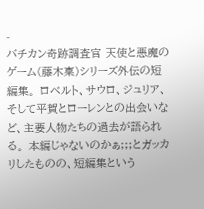-
バチカン奇跡調査官 天使と悪魔のゲーム(藤木稟)シリーズ外伝の短編集。 ロベルト、サウロ、ジュリア、そして平賀とローレンとの出会いなど、主要人物たちの過去が語られる。 本編じゃないのかぁ;;;とガッカリしたものの、短編集という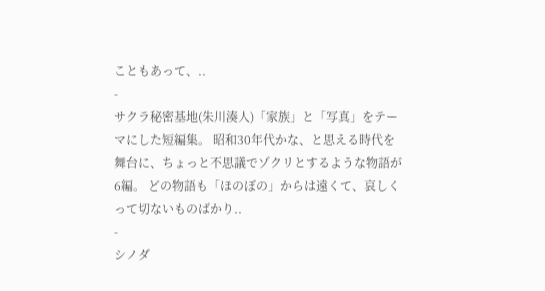こともあって、..
-
サクラ秘密基地(朱川湊人)「家族」と「写真」をテーマにした短編集。 昭和30年代かな、と思える時代を舞台に、ちょっと不思議でゾクリとするような物語が6編。 どの物語も「ほのぼの」からは遠くて、哀しくって切ないものばかり..
-
シノダ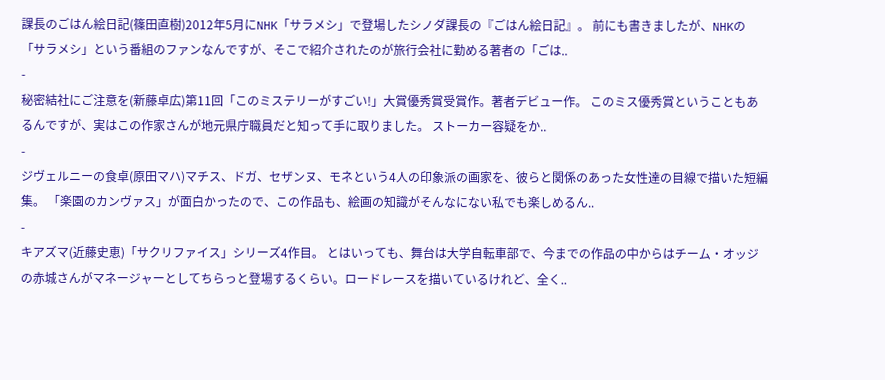課長のごはん絵日記(篠田直樹)2012年5月にNHK「サラメシ」で登場したシノダ課長の『ごはん絵日記』。 前にも書きましたが、NHKの「サラメシ」という番組のファンなんですが、そこで紹介されたのが旅行会社に勤める著者の「ごは..
-
秘密結社にご注意を(新藤卓広)第11回「このミステリーがすごい!」大賞優秀賞受賞作。著者デビュー作。 このミス優秀賞ということもあるんですが、実はこの作家さんが地元県庁職員だと知って手に取りました。 ストーカー容疑をか..
-
ジヴェルニーの食卓(原田マハ)マチス、ドガ、セザンヌ、モネという4人の印象派の画家を、彼らと関係のあった女性達の目線で描いた短編集。 「楽園のカンヴァス」が面白かったので、この作品も、絵画の知識がそんなにない私でも楽しめるん..
-
キアズマ(近藤史恵)「サクリファイス」シリーズ4作目。 とはいっても、舞台は大学自転車部で、今までの作品の中からはチーム・オッジの赤城さんがマネージャーとしてちらっと登場するくらい。ロードレースを描いているけれど、全く..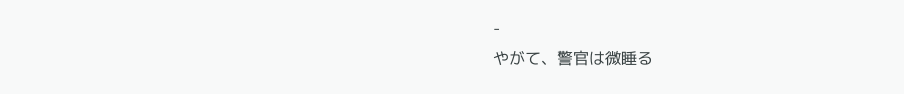-
やがて、警官は微睡る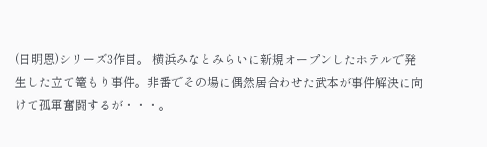(日明恩)シリーズ3作目。 横浜みなとみらいに新規オープンしたホテルで発生した立て篭もり事件。非番でその場に偶然居合わせた武本が事件解決に向けて孤軍奮闘するが・・・。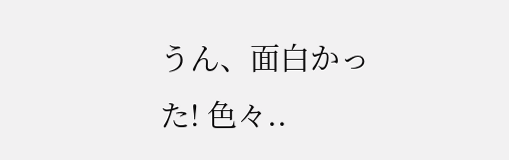うん、面白かった! 色々..